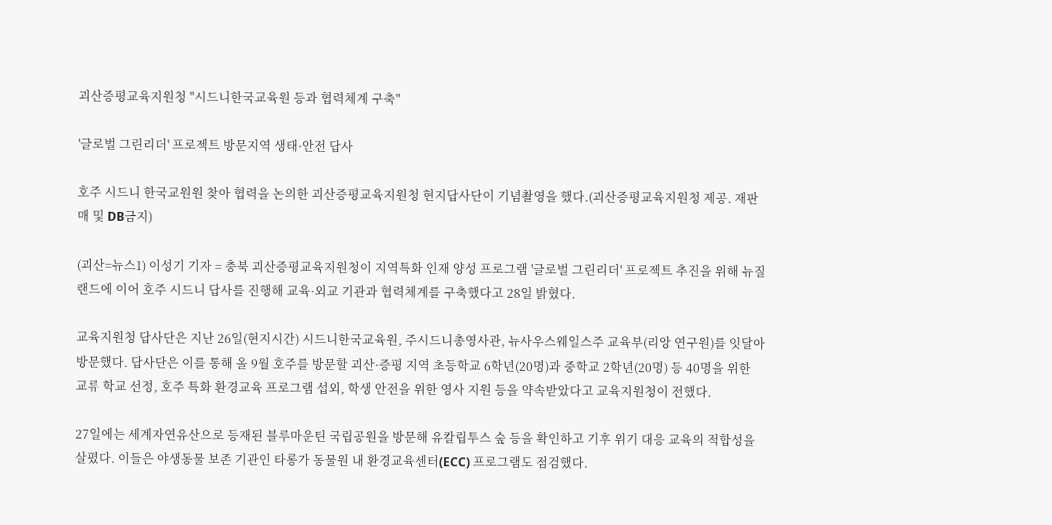괴산증평교육지원청 "시드니한국교육원 등과 협력체계 구축"

'글로벌 그린리더' 프로젝트 방문지역 생태·안전 답사

호주 시드니 한국교원원 찾아 협력을 논의한 괴산증평교육지원청 현지답사단이 기념촬영을 했다.(괴산증평교육지원청 제공. 재판매 및 DB금지)

(괴산=뉴스1) 이성기 기자 = 충북 괴산증평교육지원청이 지역특화 인재 양성 프로그램 '글로벌 그린리더' 프로젝트 추진을 위해 뉴질랜드에 이어 호주 시드니 답사를 진행해 교육·외교 기관과 협력체계를 구축했다고 28일 밝혔다.

교육지원청 답사단은 지난 26일(현지시간) 시드니한국교육원, 주시드니총영사관, 뉴사우스웨일스주 교육부(리앙 연구원)를 잇달아 방문했다. 답사단은 이를 통해 올 9월 호주를 방문할 괴산·증평 지역 초등학교 6학년(20명)과 중학교 2학년(20명) 등 40명을 위한 교류 학교 선정, 호주 특화 환경교육 프로그램 섭외, 학생 안전을 위한 영사 지원 등을 약속받았다고 교육지원청이 전했다.

27일에는 세계자연유산으로 등재된 블루마운틴 국립공원을 방문해 유칼립투스 숲 등을 확인하고 기후 위기 대응 교육의 적합성을 살폈다. 이들은 야생동물 보존 기관인 타롱가 동물원 내 환경교육센터(ECC) 프로그램도 점검했다.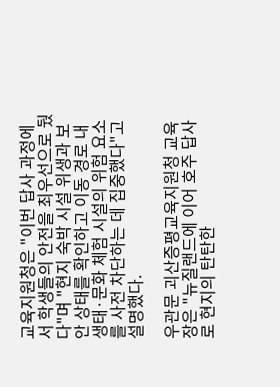교육지원청은 "이번 답사 과정에서 학생들의 안전을 최우선으로 뒀다"며 "현지 숙박 시설 위생과 보안 상태를 확인하고 이동 경로 내 생태·문화 체험 시설의 위험 요소를 사전 차단하는 데 집중했다"고 설명했다.

우관문 괴산증평교육지원청 교육장은 "뉴질랜드에 이어 호주 답사로 현지의 탄탄한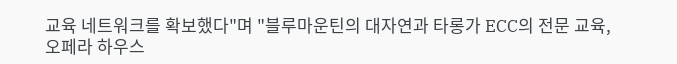교육 네트워크를 확보했다"며 "블루마운틴의 대자연과 타롱가 ECC의 전문 교육, 오페라 하우스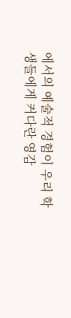에서의 예술적 경험이 우리 학생들에게 커다란 영감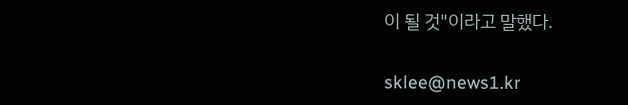이 될 것"이라고 말했다.

sklee@news1.kr